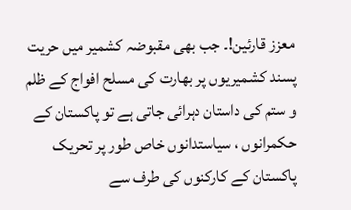معزز قارئین!۔ جب بھی مقبوضہ کشمیر میں حریت پسند کشمیریوں پر بھارت کی مسلح افواج کے ظلم و ستم کی داستان دہرائی جاتی ہے تو پاکستان کے حکمرانوں ، سیاستدانوں خاص طور پر تحریک پاکستان کے کارکنوں کی طرف سے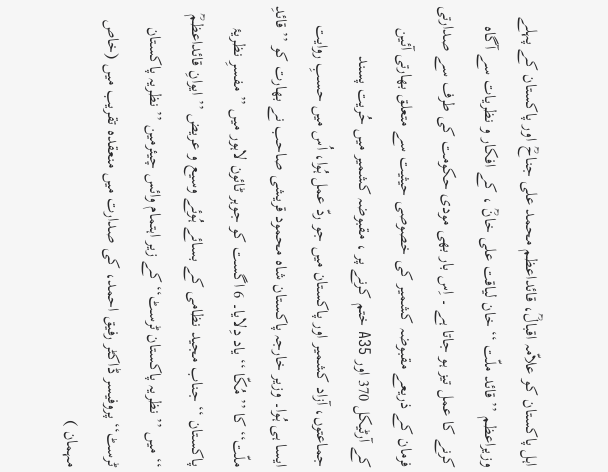اہل پاکستان کو علاّمہ اقبالؒ، قائداعظم محمد علی جناحؒ اور پاکستان کے پہلے وزیراعظم ’’ قائد ملّت ‘‘ خان لیاقت علی خانؒ ، کے افکار و نظریات سے آگاہ کرنے کا عمل تیز ہو جاتا ہے ۔ اِس بار بھی مودی حکومت کی طرف سے صدارتی فرمان کے ذریعے مقبوضہ کشمیر کی خصوصی حیثیت سے متعلق بھارتی آئین کے آرٹیکل 370 اور A35 ختم کرنے پر ، مقبوضہ کشمیر میں حُریت پسند جماعتوں، آزاد کشمیر اور پاکستان میں جو ردّ عمل ہُوا، اُس میں حسبِ روایت ایسا ہی ہُوا۔ وزیر خارجہ پاکستان شاہ محمود قریشی صاحب نے بھارت کو ’’ قائدِ ملّت‘‘ کا ’’ مُکّا ‘‘ یاد دِلایا۔ 6 اگست کو جوہر ٹائون لاہور میں ’’ مفسرِ نظریۂ پاکستان ‘‘ جناب مجید نظامی کے بسائے ہُوئے وسیع و عریض ’’ ایوانِ قائداعظمؒ ‘‘ میں ’’ نظریہ پاکستان ٹرسٹ‘‘ کے زیر اہتمام وائس چیئرمین ’’ نظریہ پاکستان ٹرسٹ‘‘ پروفیسر ڈاکٹر رفیق احمد، کی صدارت میں منعقدہ تقریب میں (خاص مہمان )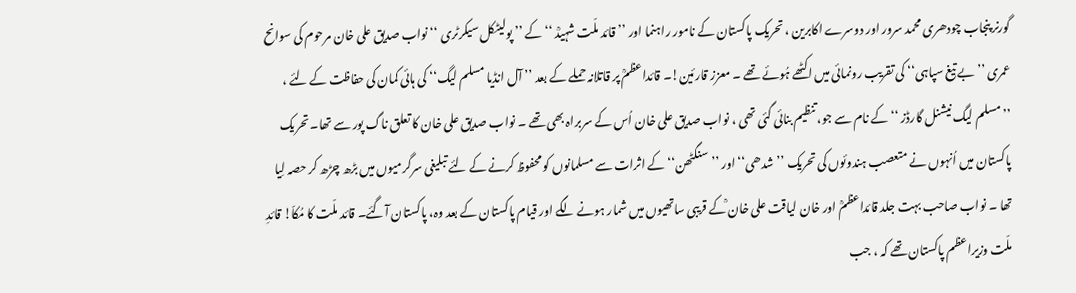گورنر پنجاب چودھری محمد سرور اور دوسرے اکابرین ، تحریک پاکستان کے نامور راہنما اور ’’ قائد ملّت شہیدؒ ‘‘ کے ’’ پولیٹکل سیکرٹری ‘‘ نواب صدیق علی خان مرحوم کی سوانح عمری ’’ بے تیغ سپاہی‘‘ کی تقریب رونمائی میں اکٹھے ہُوئے تھے ۔ معزز قارئین!۔ قائداعظمؒ پر قاتلانہ حملے کے بعد ’’ آل انڈیا مسلم لیگ‘‘ کی ہائی کمان کی حفاظت کے لئے ، ’’مسلم لیگ نیشنل گارڈز ‘‘ کے نام سے جو، تنظیم بنائی گئی تھی ، نواب صدیق علی خان اُس کے سربراہ بھی تھے ۔ نواب صدیق علی خان کا تعلق ناگ پور سے تھا۔ تحریک پاکستان میں اُنہوں نے متعصب ہندوئوں کی تحریک ’’شدھی‘‘ اور ’’ سنگٹھن‘‘ کے اثرات سے مسلمانوں کو محفوظ کرنے کے لئے تبلیغی سرگرمیوں میں بڑھ چڑھ کر حصہ لِیا تھا ۔ نواب صاحب بہت جلد قائداعظمؒ اور خان لیاقت علی خان ؒکے قریبی ساتھیوں میں شمار ہونے لگے اور قیام پاکستان کے بعد وہ، پاکستان آگئے۔ قائد ملّت کا مُکاّ! قائدِ ملّت وزیراعظم پاکستان تھے کہ ، جب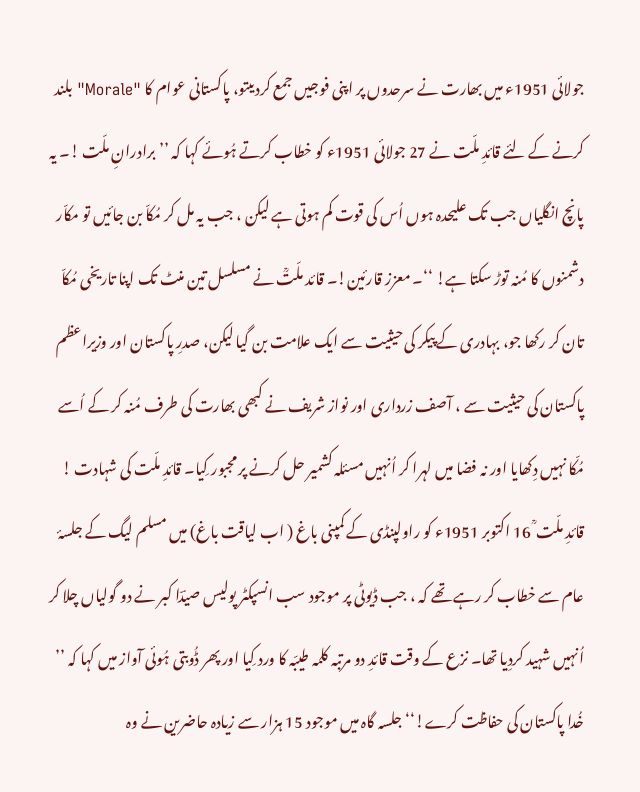جولائی 1951ء میں بھارت نے سرحدوں پر اپنی فوجیں جمع کردیںتو، پاکستانی عوام کا "Morale" بلند کرنے کے لئے قائدِ ملّت نے 27 جولائی 1951ء کو خطاب کرتے ہُوئے کہا کہ ’’ برادرانِ ملّت !۔ یہ پانچ انگلیاں جب تک علیحدہ ہوں اُس کی قوت کم ہوتی ہے لیکن ، جب یہ مل کر مُکاّ بن جائیں تو مکاّر دشمنوں کا مُنہ توڑ سکتا ہے! ‘‘۔ معزز قارئین!۔ قائد ملّتؒ نے مسلسل تین منٹ تک اپنا تاریخی مُکاّ تان کر رکھا جو، بہادری کے پیکر کی حیثیت سے ایک علامت بن گیا لیکن، صدرِ پاکستان اور وزیراعظم پاکستان کی حیثیت سے ، آصف زرداری اور نواز شریف نے کبھی بھارت کی طرف مُنہ کر کے اُسے مُکّا نہیں دِکھایا اور نہ فضا میں لہرا کر اُنہیں مسئلہ کشمیر حل کرنے پر مجبور کِیا۔ قائدِ ملّت کی شہادت ! قائدِ ملّت ؒ 16 اکتوبر 1951ء کو راولپنڈی کے کمپنی باغ ( اب لیاقت باغ) میں مسلم لیگ کے جلسۂ عام سے خطاب کر رہے تھے کہ ، جب ڈیوٹی پر موجود سب انسپکٹر پولیس صیدؔا کبر نے دو گولیاں چلا کر اُنہیں شہید کردِیا تھا۔ نزع کے وقت قائدِ دو مرتبہ کلمہ طیبّہ کا ورد کِیا اور پھر ڈُوبتی ہُوئی آواز میں کہا کہ ’’ خُدا پاکستان کی حفاظت کرے!‘‘ جلسہ گاہ میں موجود 15 ہزار سے زیادہ حاضرین نے وہ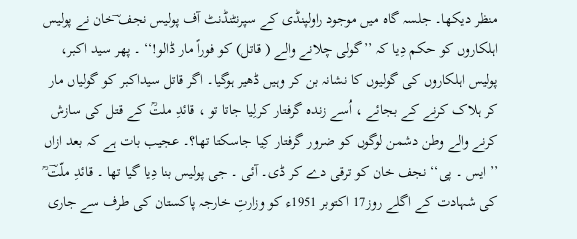منظر دیکھا۔ جلسہ گاہ میں موجود راولپنڈی کے سپرنٹنڈنٹ آف پولیس نجف ؔخان نے پولیس اہلکاروں کو حکم دِیا کہ ’’گولی چلانے والے ( قاتل) کو فوراً مار ڈالو!‘‘ ۔ پھر سید اکبر، پولیس اہلکاروں کی گولیوں کا نشانہ بن کر وہیں ڈھیر ہوگیا۔ اگر قاتل سیداکبر کو گولیاں مار کر ہلاک کرنے کے بجائے ، اُسے زندہ گرفتار کرلِیا جاتا تو ، قائدِ ملتؒ کے قتل کی سازش کرنے والے وطن دشمن لوگوں کو ضرور گرفتار کِیا جاسکتا تھا؟۔ عجیب بات ہے کہ بعد ازاں ’’ ایس ۔ پی‘‘ نجف خان کو ترقی دے کر ڈی۔ آئی ۔ جی پولیس بنا دِیا گیا تھا ۔ قائدِ ملّتؔ ؒ کی شہادت کے اگلے روز17 اکتوبر 1951ء کو وزارتِ خارجہ پاکستان کی طرف سے جاری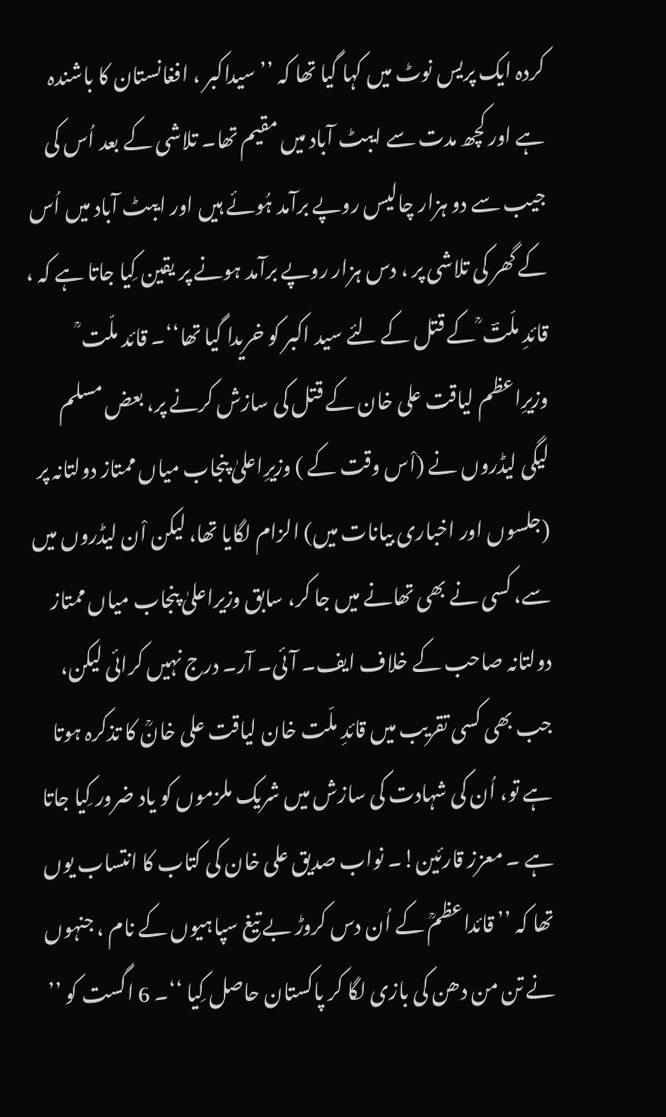کردہ ایک پریس نوٹ میں کہا گیا تھا کہ ’’ سیداکبر ، افغانستان کا باشندہ ہے اور کچھ مدت سے ایبٹ آباد میں مقیم تھا۔ تلاشی کے بعد اُس کی جیب سے دو ہزار چالیس روپے برآمد ہُوئے ہیں اور ایبٹ آباد میں اُس کے گھر کی تلاشی پر ، دس ہزار روپے برآمد ہونے پر یقین کِیا جاتا ہے کہ ، قائدِ ملّتؔ ؒ کے قتل کے لئے سید اکبر کو خریدا گیا تھا‘‘۔ قائد ملّت ؒ وزیرِاعظم لیاقت علی خان کے قتل کی سازش کرنے پر، بعض مسلم لیگی لیڈروں نے (اْس وقت کے ) وزیرِاعلیٰ پنجاب میاں ممتاز دولتانہ پر (جلسوں اور اخباری بیانات میں) الزام لگایا تھا، لیکن اْن لیڈروں میں سے، کسی نے بھی تھانے میں جا کر، سابق وزیراعلیٰ پنجاب میاں ممتاز دولتانہ صاحب کے خلاف ایف۔ آئی۔ آر۔ درج نہیں کرائی لیکن، جب بھی کسی تقریب میں قائدِ ملّت خان لیاقت علی خانؒ کا تذکرہ ہوتا ہے تو، اُن کی شہادت کی سازش میں شریک ملزموں کو یاد ضرور کِیا جاتا ہے ۔ معزز قارئین!۔ نواب صدیق علی خان کی کتاب کا انتساب یوں تھا کہ ’’ قائداعظمؒ کے اُن دس کروڑ بے تیغ سپاہیوں کے نام ، جنہوں نے تن من دھن کی بازی لگا کر پاکستان حاصل کِیا ‘‘۔ 6 اگست کو ’’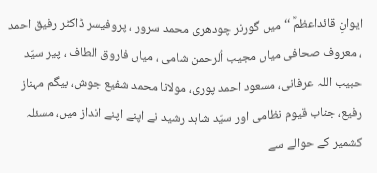ایوانِ قائداعظمؒ ‘‘ میں گورنر چودھری محمد سرور ، پروفیسر ڈاکٹر رفیق احمد ، معروف صحافی میاں مجیب اُلرحمن شامی ، میاں فاروق الطاف ، پیر سیّد حبیب اللہ عرفانی، مسعود احمد پوری، مولانا محمد شفیع جوش، بیگم مہناز رفیع، جناب قیوم نظامی اور سیّد شاہد رشید نے اپنے اپنے انداز میں، مسئلہ کشمیر کے حوالے سے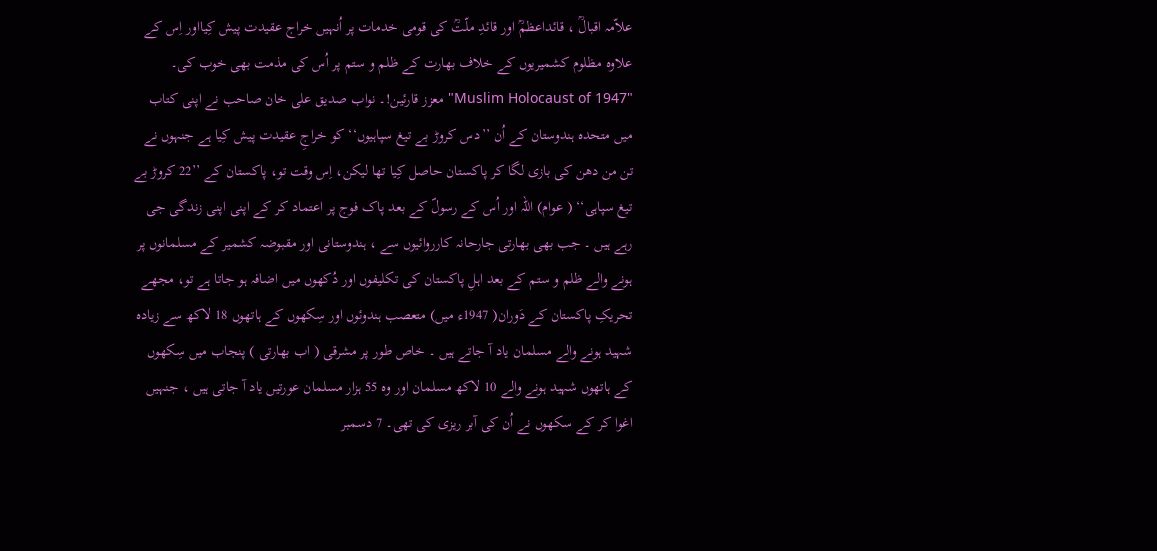علاّمہ اقبالؒ ، قائداعظمؒ اور قائدِ ملّتؒ کی قومی خدمات پر اُنہیں خراج عقیدت پیش کِیااور اِس کے علاوہ مظلوم کشمیریوں کے خلاف بھارت کے ظلم و ستم پر اُس کی مذمت بھی خوب کی۔ "Muslim Holocaust of 1947" معزز قارئین!۔ نواب صدیق علی خان صاحب نے اپنی کتاب میں متحدہ ہندوستان کے اُن ’’دس کروڑ بے تیغ سپاہیوں‘‘ کو خراجِ عقیدت پیش کِیا ہے جنہوں نے تن من دھن کی بازی لگا کر پاکستان حاصل کِیا تھا لیکن، اِس وقت تو، پاکستان کے ’’22 کروڑ بے تیغ سپاہی‘‘ ( عوام) اللہ اور اُس کے رسولؐ کے بعد پاک فوج پر اعتماد کر کے اپنی اپنی زندگی جی رہے ہیں ۔ جب بھی بھارتی جارحانہ کارروائیوں سے ، ہندوستانی اور مقبوضہ کشمیر کے مسلمانوں پر ہونے والے ظلم و ستم کے بعد اہلِ پاکستان کی تکلیفوں اور دُکھوں میں اضافہ ہو جاتا ہے تو، مجھے تحریکِ پاکستان کے دَوران( 1947ء میں) متعصب ہندوئوں اور سِکھوں کے ہاتھوں 18 لاکھ سے زیادہ شہید ہونے والے مسلمان یاد آ جاتے ہیں ۔ خاص طور پر مشرقی ( اب بھارتی ) پنجاب میں سِکھوں کے ہاتھوں شہید ہونے والے 10 لاکھ مسلمان اور وہ 55 ہزار مسلمان عورتیں یاد آ جاتی ہیں ، جنہیں اغوا کر کے سکھوں نے اُن کی آبر ریزی کی تھی۔ 7 دسمبر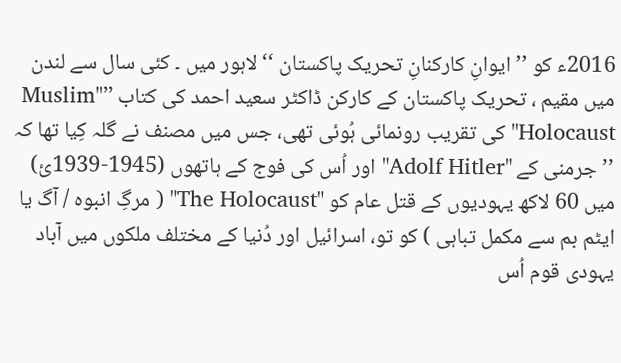2016ء کو ’’ ایوانِ کارکنانِ تحریک پاکستان ‘‘ لاہور میں ۔ کئی سال سے لندن میں مقیم ، تحریک پاکستان کے کارکن ڈاکٹر سعید احمد کی کتاب ’’"Muslim Holocaust" کی تقریب رونمائی ہُوئی تھی، جس میں مصنف نے گلہ کِیا تھا کہ ’’جرمنی کے "Adolf Hitler" اور اُس کی فوج کے ہاتھوں (1945-1939ئ) میں 60 لاکھ یہودیوں کے قتل عام کو "The Holocaust" ( مرگِ انبوہ / آگ یا ایٹم بم سے مکمل تباہی ) کو تو، اسرائیل اور دُنیا کے مختلف ملکوں میں آباد یہودی قوم اُس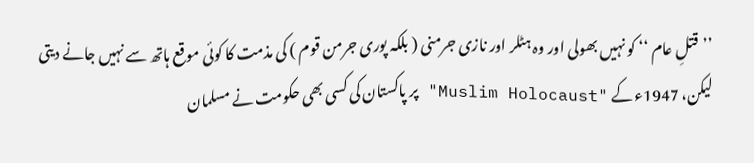’’قتلِ عام ‘‘ کو نہیں بھولی اور وہ ہٹلر اور نازی جرمنی ( بلکہ پوری جرمن قوم ) کی مذمت کا کوئی موقع ہاتھ سے نہیں جانے دیتی لیکن، 1947ء کے "Muslim Holocaust" پر پاکستان کی کسی بھی حکومت نے مسلمان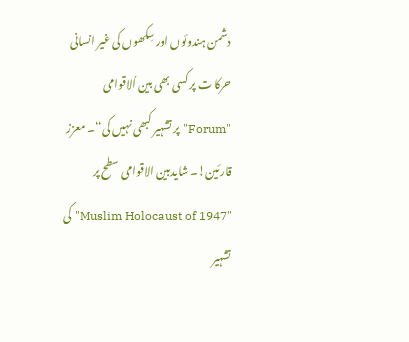دشمن ہندوئوں اور سِکھوں کی غیر انسانی حرکا ت پر کسی بھی بین اُلاقوامی "Forum" پر تشہیر کبھی نہیں کی‘‘۔ معزز قارئین!۔ شایدبین الاقوامی سطح پر "Muslim Holocaust of 1947" کی تشہیر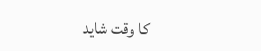کا وقت شاید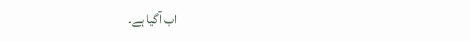اب آگیا ہے۔